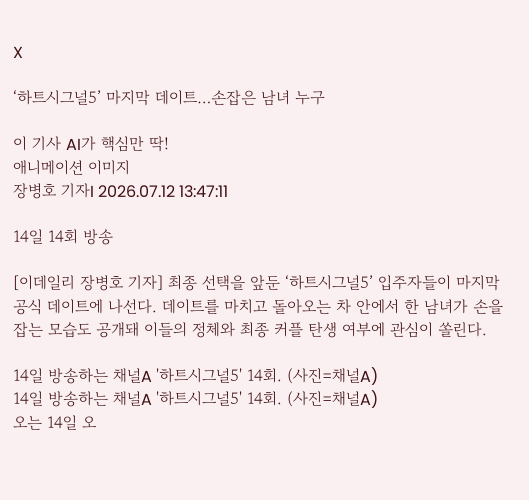X

‘하트시그널5’ 마지막 데이트…손잡은 남녀 누구

이 기사 AI가 핵심만 딱!
애니메이션 이미지
장병호 기자I 2026.07.12 13:47:11

14일 14회 방송

[이데일리 장병호 기자] 최종 선택을 앞둔 ‘하트시그널5’ 입주자들이 마지막 공식 데이트에 나선다. 데이트를 마치고 돌아오는 차 안에서 한 남녀가 손을 잡는 모습도 공개돼 이들의 정체와 최종 커플 탄생 여부에 관심이 쏠린다.

14일 방송하는 채널A '하트시그널5' 14회. (사진=채널A)
14일 방송하는 채널A '하트시그널5' 14회. (사진=채널A)
오는 14일 오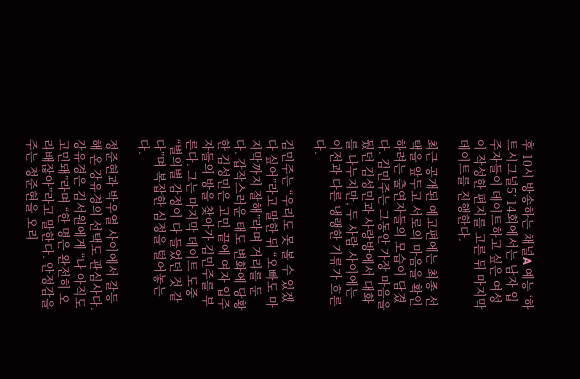후 10시 방송하는 채널A 예능 ‘하트시그널5’ 14회에서는 남자 입주자들이 데이트하고 싶은 여성이 작성한 편지를 고른 뒤 마지막 데이트를 진행한다.

최근 공개된 예고편에는 최종 선택을 앞두고 서로의 마음을 확인하려는 출연자들의 모습이 담겼다. 김민주는 그동안 가장 마음을 뒀던 김성민과 사랑방에서 대화를 나누지만, 두 사람 사이에는 이전과 다른 냉랭한 기류가 흐른다.

김민주는 “우리도 못 볼 수 있겠다 싶어”라고 말한 뒤 “오빠도 마지막까지 잘해”라며 거리를 둔다. 갑작스러운 태도 변화에 당황한 김성민은 고민 끝에 여자 입주자들의 방을 찾아가 김민주를 부른다. 그는 마지막 데이트 도중 “별의별 감정이 다 들었던 것 같다”며 복잡한 심정을 털어놓는다.

정준현과 박우열 사이에서 갈등해 온 강유경의 선택도 관심사다. 강유경은 김서원에게 “나 아직도 고민돼”라며 “한 명은 완전히 오리배잖아”라고 말한다. 안정감을 주는 정준현을 오리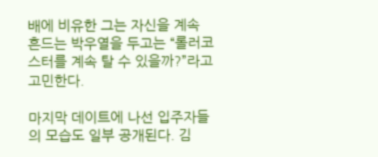배에 비유한 그는 자신을 계속 흔드는 박우열을 두고는 “롤러코스터를 계속 탈 수 있을까?”라고 고민한다.

마지막 데이트에 나선 입주자들의 모습도 일부 공개된다. 김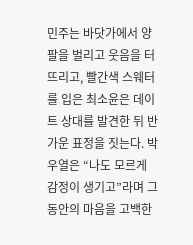민주는 바닷가에서 양팔을 벌리고 웃음을 터뜨리고, 빨간색 스웨터를 입은 최소윤은 데이트 상대를 발견한 뒤 반가운 표정을 짓는다. 박우열은 “나도 모르게 감정이 생기고”라며 그동안의 마음을 고백한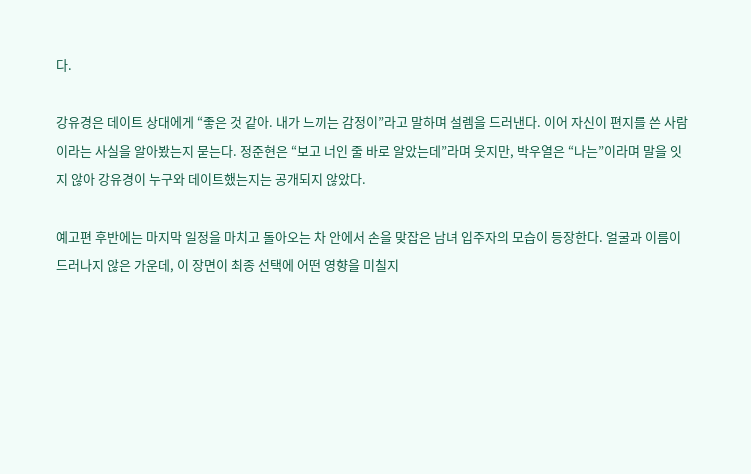다.

강유경은 데이트 상대에게 “좋은 것 같아. 내가 느끼는 감정이”라고 말하며 설렘을 드러낸다. 이어 자신이 편지를 쓴 사람이라는 사실을 알아봤는지 묻는다. 정준현은 “보고 너인 줄 바로 알았는데”라며 웃지만, 박우열은 “나는”이라며 말을 잇지 않아 강유경이 누구와 데이트했는지는 공개되지 않았다.

예고편 후반에는 마지막 일정을 마치고 돌아오는 차 안에서 손을 맞잡은 남녀 입주자의 모습이 등장한다. 얼굴과 이름이 드러나지 않은 가운데, 이 장면이 최종 선택에 어떤 영향을 미칠지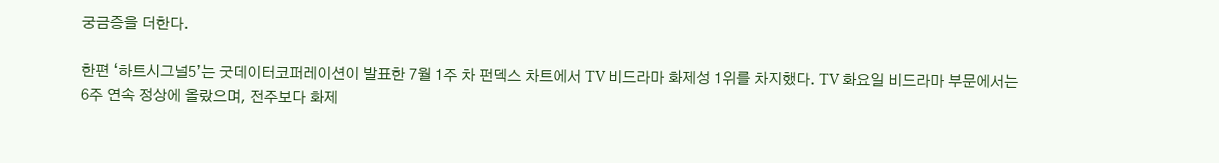궁금증을 더한다.

한편 ‘하트시그널5’는 굿데이터코퍼레이션이 발표한 7월 1주 차 펀덱스 차트에서 TV 비드라마 화제성 1위를 차지했다. TV 화요일 비드라마 부문에서는 6주 연속 정상에 올랐으며, 전주보다 화제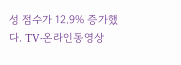성 점수가 12.9% 증가했다. TV·온라인동영상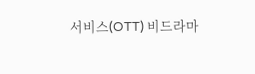서비스(OTT) 비드라마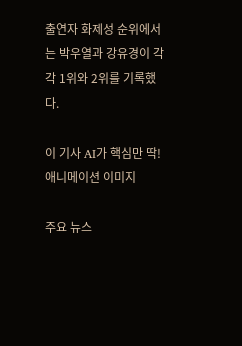출연자 화제성 순위에서는 박우열과 강유경이 각각 1위와 2위를 기록했다.

이 기사 AI가 핵심만 딱!
애니메이션 이미지

주요 뉴스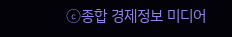ⓒ종합 경제정보 미디어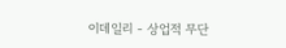이데일리 - 상업적 무단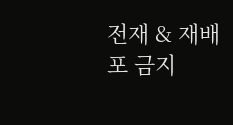전재 & 재배포 금지